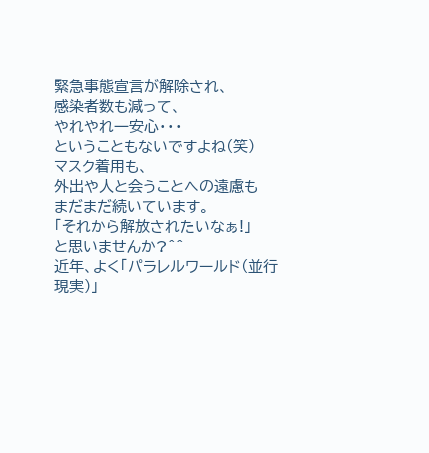緊急事態宣言が解除され、
感染者数も減って、
やれやれ一安心・・・
ということもないですよね(笑)
マスク着用も、
外出や人と会うことへの遠慮も
まだまだ続いています。
「それから解放されたいなぁ!」
と思いませんか?^^
近年、よく「パラレルワールド(並行現実)」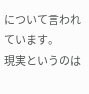について言われています。
現実というのは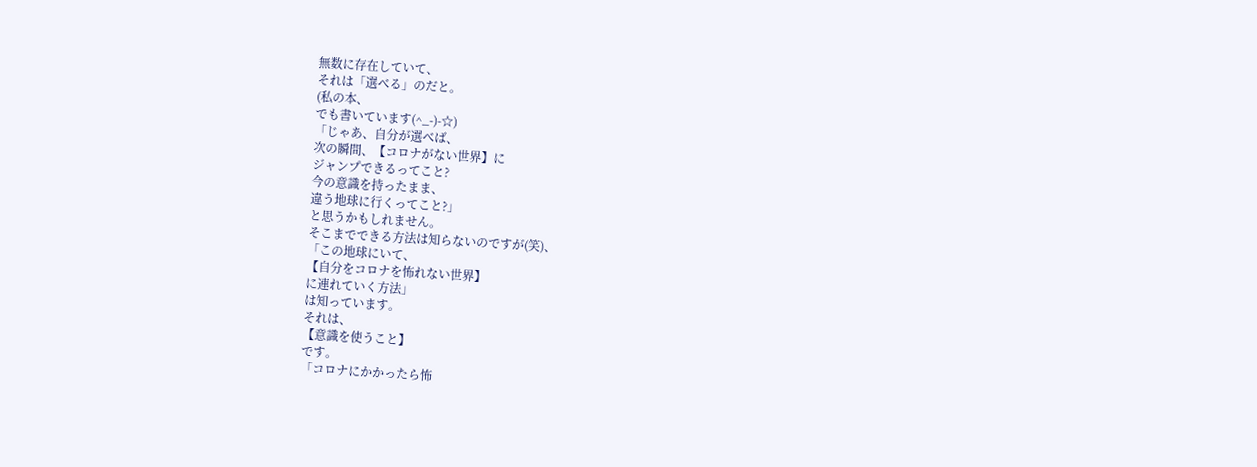無数に存在していて、
それは「選べる」のだと。
(私の本、
でも書いています(^_-)-☆)
「じゃあ、自分が選べば、
次の瞬間、【コロナがない世界】に
ジャンプできるってこと?
今の意識を持ったまま、
違う地球に行くってこと?」
と思うかもしれません。
そこまでできる方法は知らないのですが(笑)、
「この地球にいて、
【自分をコロナを怖れない世界】
に連れていく方法」
は知っています。
それは、
【意識を使うこと】
です。
「コロナにかかったら怖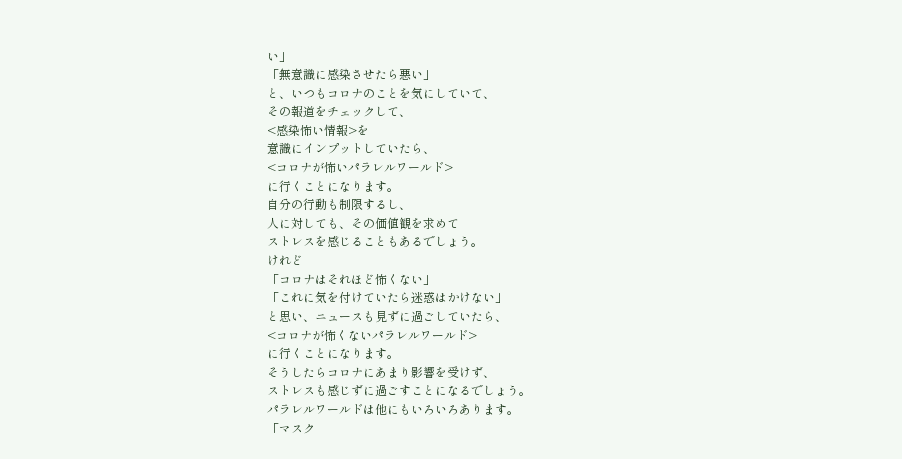い」
「無意識に感染させたら悪い」
と、いつもコロナのことを気にしていて、
その報道をチェックして、
<感染怖い情報>を
意識にインプットしていたら、
<コロナが怖いパラレルワールド>
に行くことになります。
自分の行動も制限するし、
人に対しても、その価値観を求めて
ストレスを感じることもあるでしょう。
けれど
「コロナはそれほど怖くない」
「これに気を付けていたら迷惑はかけない」
と思い、ニュースも見ずに過ごしていたら、
<コロナが怖くないパラレルワールド>
に行くことになります。
そうしたらコロナにあまり影響を受けず、
ストレスも感じずに過ごすことになるでしょう。
パラレルワールドは他にもいろいろあります。
「マスク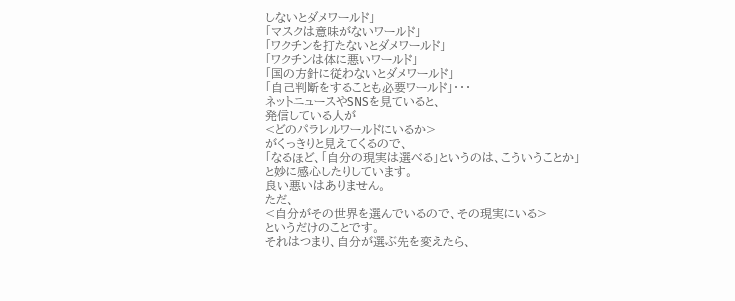しないとダメワールド」
「マスクは意味がないワールド」
「ワクチンを打たないとダメワールド」
「ワクチンは体に悪いワールド」
「国の方針に従わないとダメワールド」
「自己判断をすることも必要ワールド」・・・
ネットニュースやSNSを見ていると、
発信している人が
<どのパラレルワールドにいるか>
がくっきりと見えてくるので、
「なるほど、「自分の現実は選べる」というのは、こういうことか」
と妙に感心したりしています。
良い悪いはありません。
ただ、
<自分がその世界を選んでいるので、その現実にいる>
というだけのことです。
それはつまり、自分が選ぶ先を変えたら、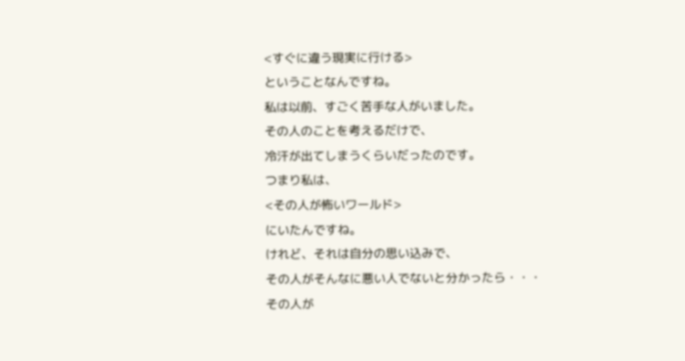<すぐに違う現実に行ける>
ということなんですね。
私は以前、すごく苦手な人がいました。
その人のことを考えるだけで、
冷汗が出てしまうくらいだったのです。
つまり私は、
<その人が怖いワールド>
にいたんですね。
けれど、それは自分の思い込みで、
その人がそんなに悪い人でないと分かったら・・・
その人が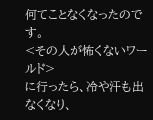何てことなくなったのです。
<その人が怖くないワールド>
に行ったら、冷や汗も出なくなり、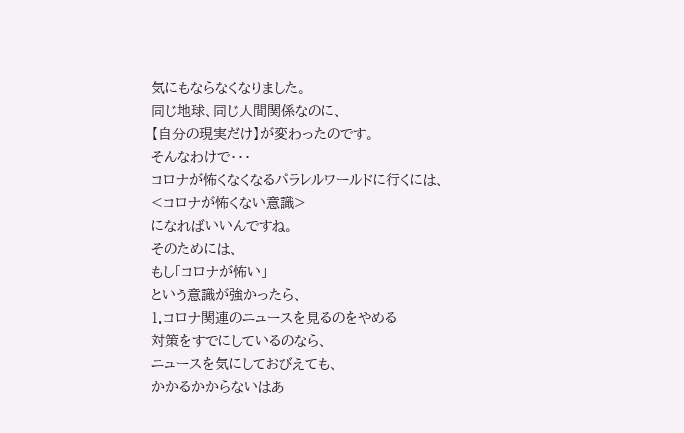気にもならなくなりました。
同じ地球、同じ人間関係なのに、
【自分の現実だけ】が変わったのです。
そんなわけで・・・
コロナが怖くなくなるパラレルワールドに行くには、
<コロナが怖くない意識>
になればいいんですね。
そのためには、
もし「コロナが怖い」
という意識が強かったら、
1.コロナ関連のニュースを見るのをやめる
対策をすでにしているのなら、
ニュースを気にしておびえても、
かかるかからないはあ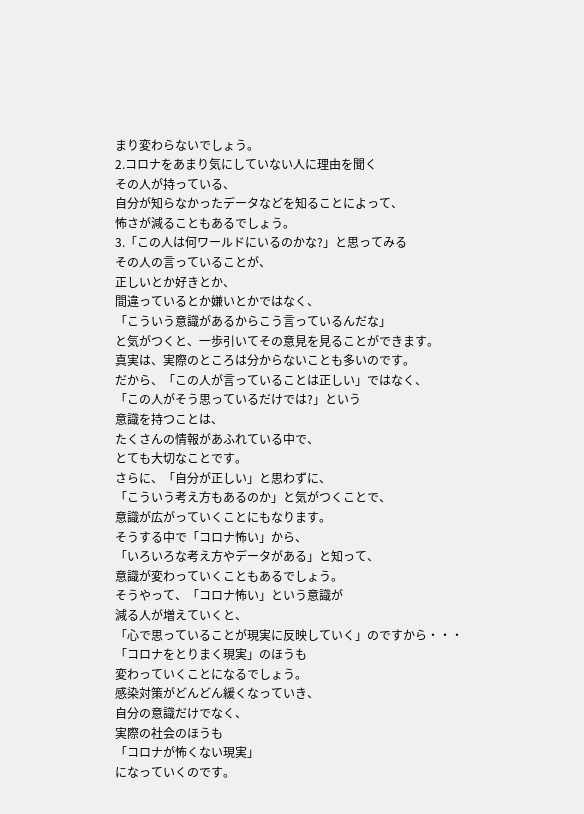まり変わらないでしょう。
2.コロナをあまり気にしていない人に理由を聞く
その人が持っている、
自分が知らなかったデータなどを知ることによって、
怖さが減ることもあるでしょう。
3.「この人は何ワールドにいるのかな?」と思ってみる
その人の言っていることが、
正しいとか好きとか、
間違っているとか嫌いとかではなく、
「こういう意識があるからこう言っているんだな」
と気がつくと、一歩引いてその意見を見ることができます。
真実は、実際のところは分からないことも多いのです。
だから、「この人が言っていることは正しい」ではなく、
「この人がそう思っているだけでは?」という
意識を持つことは、
たくさんの情報があふれている中で、
とても大切なことです。
さらに、「自分が正しい」と思わずに、
「こういう考え方もあるのか」と気がつくことで、
意識が広がっていくことにもなります。
そうする中で「コロナ怖い」から、
「いろいろな考え方やデータがある」と知って、
意識が変わっていくこともあるでしょう。
そうやって、「コロナ怖い」という意識が
減る人が増えていくと、
「心で思っていることが現実に反映していく」のですから・・・
「コロナをとりまく現実」のほうも
変わっていくことになるでしょう。
感染対策がどんどん緩くなっていき、
自分の意識だけでなく、
実際の社会のほうも
「コロナが怖くない現実」
になっていくのです。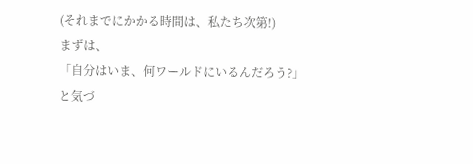(それまでにかかる時間は、私たち次第!)
まずは、
「自分はいま、何ワールドにいるんだろう?」
と気づ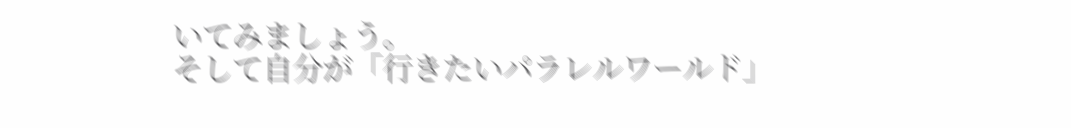いてみましょう。
そして自分が「行きたいパラレルワールド」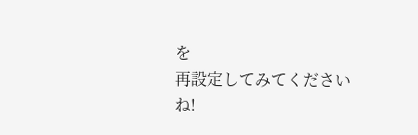を
再設定してみてくださいね!